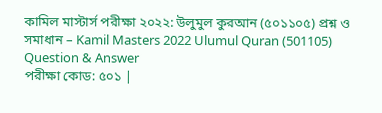কামিল মাস্টার্স পরীক্ষা ২০২২: উলুমুল কুরআন (৫০১১০৫) প্রশ্ন ও সমাধান – Kamil Masters 2022 Ulumul Quran (501105) Question & Answer
পরীক্ষা কোড: ৫০১ |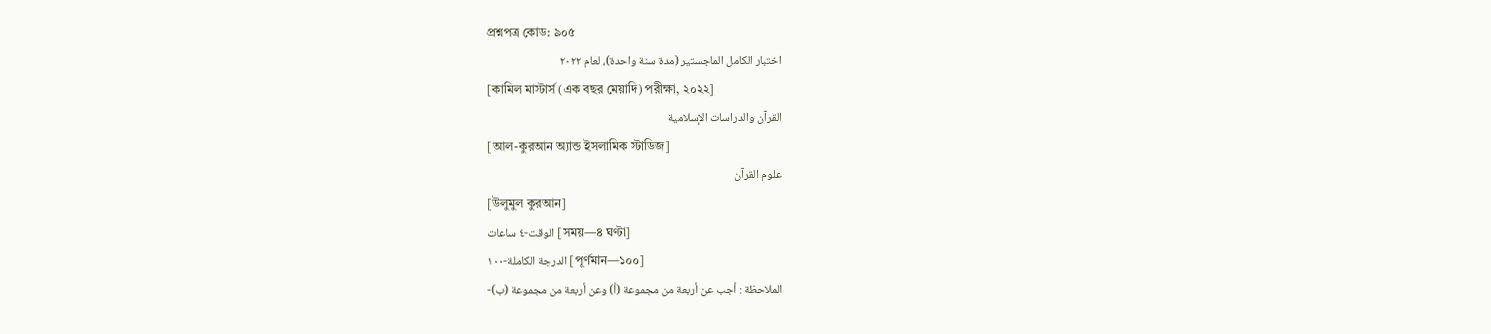প্রশ্নপত্র কোড: ৯০৫
اختبار الكامل الماجستير (مدة سنة واحدة)، لعام ۲۰۲۲
[কামিল মাস্টার্স (এক বছর মেয়াদি) পরীক্ষা, ২০২২]
القرآن والدراسات الإسلامية
[আল-কুরআন অ্যান্ড ইসলামিক স্টাডিজ]
علوم القرآن
[উলুমুল কুরআন]
الوقت-٤ ساعات [সময়—৪ ঘণ্টা]
الدرجة الكاملة-١٠٠ [পূর্ণমান—১০০]
الملاحظة : أجب عن أربعة من مجموعة (أ) وعن أربعة من مجموعة (ب)-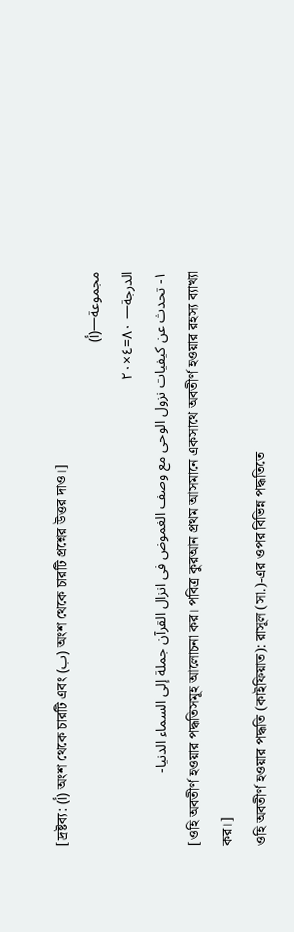[দ্রষ্টব্য: (أ) অংশ থেকে চারটি এবং (ب) অংশ থেকে চারটি প্রশ্নের উত্তর দাও।]
مجموعة—(أ)
الدرجة— ٨٠=٤×٢٠
١- تحدث عن كيفيات نزول الوحى مع وصف الغموض فى انزال القرآن جملة إلى السماء الدنيا-
[ওহি অবতীর্ণ হওয়ার পদ্ধতিসমূহ আলোচনা কর। পবিত্র কুরআন প্রথম আসমানে একসাথে অবতীর্ণ হওয়ার রহস্য ব্যাখ্যা কর।]
ওহি অবতীর্ণ হওয়ার পদ্ধতি (কাইফিয়াত): রাসূল (সা.)-এর ওপর বিভিন্ন পদ্ধতিতে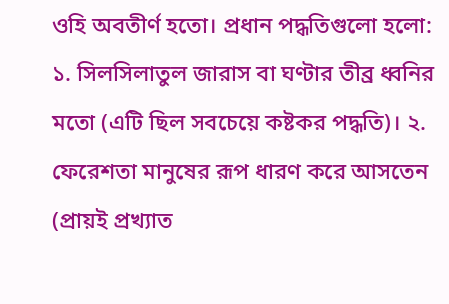ওহি অবতীর্ণ হতো। প্রধান পদ্ধতিগুলো হলো: ১. সিলসিলাতুল জারাস বা ঘণ্টার তীব্র ধ্বনির মতো (এটি ছিল সবচেয়ে কষ্টকর পদ্ধতি)। ২. ফেরেশতা মানুষের রূপ ধারণ করে আসতেন (প্রায়ই প্রখ্যাত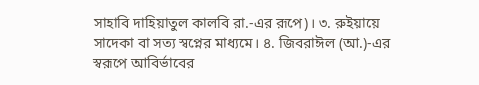সাহাবি দাহিয়াতুল কালবি রা.-এর রূপে)। ৩. রুইয়ায়ে সাদেকা বা সত্য স্বপ্নের মাধ্যমে। ৪. জিবরাঈল (আ.)-এর স্বরূপে আবির্ভাবের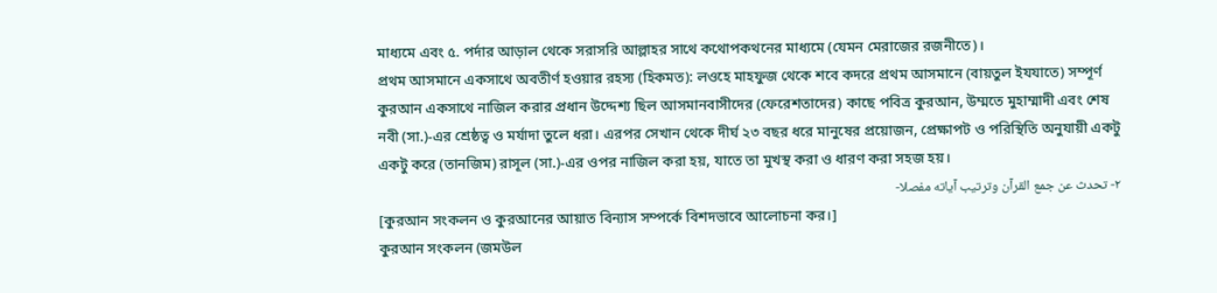মাধ্যমে এবং ৫. পর্দার আড়াল থেকে সরাসরি আল্লাহর সাথে কথোপকথনের মাধ্যমে (যেমন মেরাজের রজনীতে)।
প্রথম আসমানে একসাথে অবতীর্ণ হওয়ার রহস্য (হিকমত): লওহে মাহফুজ থেকে শবে কদরে প্রথম আসমানে (বায়তুল ইযযাতে) সম্পূর্ণ কুরআন একসাথে নাজিল করার প্রধান উদ্দেশ্য ছিল আসমানবাসীদের (ফেরেশতাদের) কাছে পবিত্র কুরআন, উম্মতে মুহাম্মাদী এবং শেষ নবী (সা.)-এর শ্রেষ্ঠত্ব ও মর্যাদা তুলে ধরা। এরপর সেখান থেকে দীর্ঘ ২৩ বছর ধরে মানুষের প্রয়োজন, প্রেক্ষাপট ও পরিস্থিতি অনুযায়ী একটু একটু করে (তানজিম) রাসূল (সা.)-এর ওপর নাজিল করা হয়, যাতে তা মুখস্থ করা ও ধারণ করা সহজ হয়।
٢- تحدث عن جمع القرآن وترتيب آياته مفصلا-
[কুরআন সংকলন ও কুরআনের আয়াত বিন্যাস সম্পর্কে বিশদভাবে আলোচনা কর।]
কুরআন সংকলন (জমউল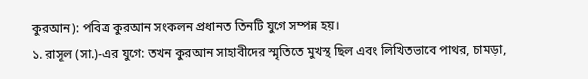কুরআন): পবিত্র কুরআন সংকলন প্রধানত তিনটি যুগে সম্পন্ন হয়।
১. রাসূল (সা.)-এর যুগে: তখন কুরআন সাহাবীদের স্মৃতিতে মুখস্থ ছিল এবং লিখিতভাবে পাথর, চামড়া,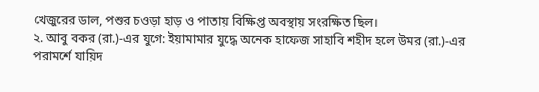খেজুরের ডাল, পশুর চওড়া হাড় ও পাতায় বিক্ষিপ্ত অবস্থায় সংরক্ষিত ছিল।
২. আবু বকর (রা.)-এর যুগে: ইয়ামামার যুদ্ধে অনেক হাফেজ সাহাবি শহীদ হলে উমর (রা.)-এর পরামর্শে যায়িদ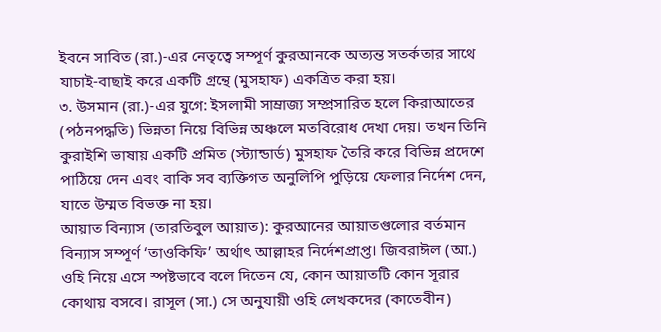ইবনে সাবিত (রা.)-এর নেতৃত্বে সম্পূর্ণ কুরআনকে অত্যন্ত সতর্কতার সাথে যাচাই-বাছাই করে একটি গ্রন্থে (মুসহাফ) একত্রিত করা হয়।
৩. উসমান (রা.)-এর যুগে: ইসলামী সাম্রাজ্য সম্প্রসারিত হলে কিরাআতের (পঠনপদ্ধতি) ভিন্নতা নিয়ে বিভিন্ন অঞ্চলে মতবিরোধ দেখা দেয়। তখন তিনি কুরাইশি ভাষায় একটি প্রমিত (স্ট্যান্ডার্ড) মুসহাফ তৈরি করে বিভিন্ন প্রদেশে পাঠিয়ে দেন এবং বাকি সব ব্যক্তিগত অনুলিপি পুড়িয়ে ফেলার নির্দেশ দেন, যাতে উম্মত বিভক্ত না হয়।
আয়াত বিন্যাস (তারতিবুল আয়াত): কুরআনের আয়াতগুলোর বর্তমান বিন্যাস সম্পূর্ণ ‘তাওকিফি’ অর্থাৎ আল্লাহর নির্দেশপ্রাপ্ত। জিবরাঈল (আ.) ওহি নিয়ে এসে স্পষ্টভাবে বলে দিতেন যে, কোন আয়াতটি কোন সূরার কোথায় বসবে। রাসূল (সা.) সে অনুযায়ী ওহি লেখকদের (কাতেবীন)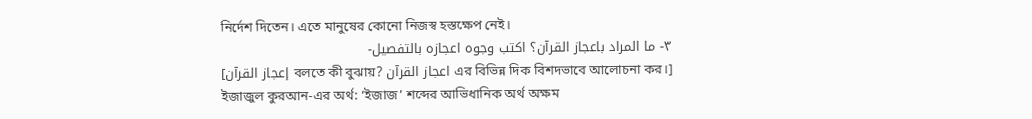নির্দেশ দিতেন। এতে মানুষের কোনো নিজস্ব হস্তক্ষেপ নেই।
٣- ما المراد باعجاز القرآن؟ اكتب وجوه اعجازه بالتفصيل-
[إعجاز القرآن বলতে কী বুঝায়? اعجاز القرآن এর বিভিন্ন দিক বিশদভাবে আলোচনা কর।]
ইজাজুল কুরআন-এর অর্থ: ‘ইজাজ’ শব্দের আভিধানিক অর্থ অক্ষম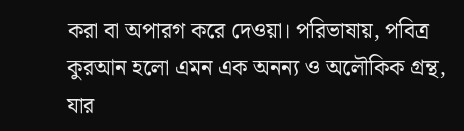করা বা অপারগ করে দেওয়া। পরিভাষায়, পবিত্র কুরআন হলো এমন এক অনন্য ও অলৌকিক গ্রন্থ, যার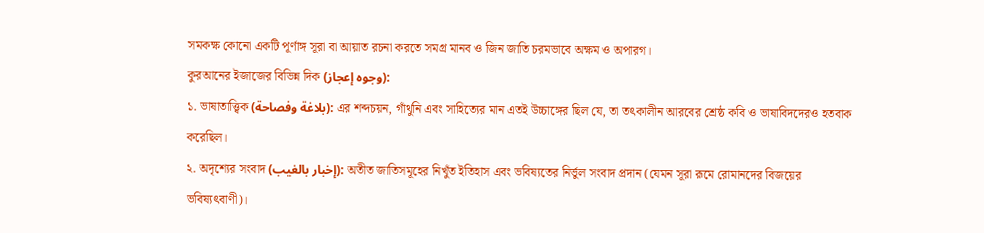সমকক্ষ কোনো একটি পূর্ণাঙ্গ সূরা বা আয়াত রচনা করতে সমগ্র মানব ও জিন জাতি চরমভাবে অক্ষম ও অপারগ।
কুরআনের ইজাজের বিভিন্ন দিক (وجوه إعجاز):
১. ভাষাতাত্ত্বিক (بلاغة وفصاحة): এর শব্দচয়ন, গাঁথুনি এবং সাহিত্যের মান এতই উচ্চাঙ্গের ছিল যে, তা তৎকালীন আরবের শ্রেষ্ঠ কবি ও ভাষাবিদদেরও হতবাক করেছিল।
২. অদৃশ্যের সংবাদ (إخبار بالغيب): অতীত জাতিসমূহের নিখুঁত ইতিহাস এবং ভবিষ্যতের নির্ভুল সংবাদ প্রদান (যেমন সূরা রূমে রোমানদের বিজয়ের ভবিষ্যৎবাণী)।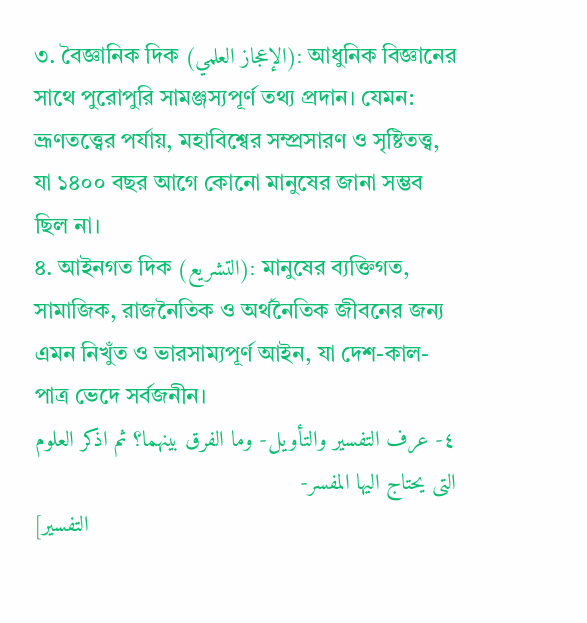৩. বৈজ্ঞানিক দিক (الإعجاز العلمي): আধুনিক বিজ্ঞানের সাথে পুরোপুরি সামঞ্জস্যপূর্ণ তথ্য প্রদান। যেমন: ভ্রূণতত্ত্বের পর্যায়, মহাবিশ্বের সম্প্রসারণ ও সৃষ্টিতত্ত্ব, যা ১৪০০ বছর আগে কোনো মানুষের জানা সম্ভব ছিল না।
৪. আইনগত দিক (التشريع): মানুষের ব্যক্তিগত, সামাজিক, রাজনৈতিক ও অর্থনৈতিক জীবনের জন্য এমন নিখুঁত ও ভারসাম্যপূর্ণ আইন, যা দেশ-কাল-পাত্র ভেদে সর্বজনীন।
٤- عرف التفسير والتأويل- وما الفرق بينهما؟ ثم اذكر العلوم التى يحتاج اليها المفسر-
[التفسير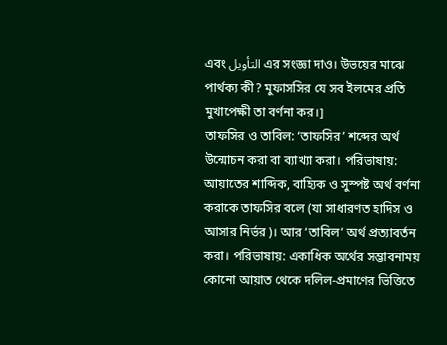এবং التأويل এর সংজ্ঞা দাও। উভয়ের মাঝে পার্থক্য কী? মুফাসসির যে সব ইলমের প্রতি মুখাপেক্ষী তা বর্ণনা কর।]
তাফসির ও তাবিল: ‘তাফসির’ শব্দের অর্থ উন্মোচন করা বা ব্যাখ্যা করা। পরিভাষায়: আয়াতের শাব্দিক, বাহ্যিক ও সুস্পষ্ট অর্থ বর্ণনা করাকে তাফসির বলে (যা সাধারণত হাদিস ও আসার নির্ভর)। আর ‘তাবিল’ অর্থ প্রত্যাবর্তন করা। পরিভাষায়: একাধিক অর্থের সম্ভাবনাময় কোনো আয়াত থেকে দলিল-প্রমাণের ভিত্তিতে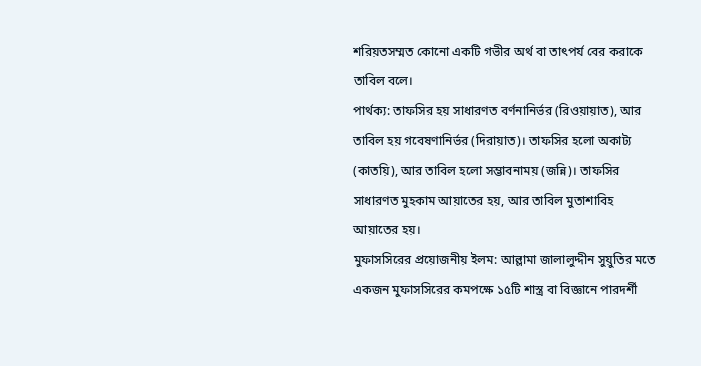শরিয়তসম্মত কোনো একটি গভীর অর্থ বা তাৎপর্য বের করাকে তাবিল বলে।
পার্থক্য: তাফসির হয় সাধারণত বর্ণনানির্ভর (রিওয়ায়াত), আর তাবিল হয় গবেষণানির্ভর (দিরায়াত)। তাফসির হলো অকাট্য (কাতয়ি), আর তাবিল হলো সম্ভাবনাময় (জন্নি)। তাফসির সাধারণত মুহকাম আয়াতের হয়, আর তাবিল মুতাশাবিহ আয়াতের হয়।
মুফাসসিরের প্রয়োজনীয় ইলম: আল্লামা জালালুদ্দীন সুয়ুতির মতে একজন মুফাসসিরের কমপক্ষে ১৫টি শাস্ত্র বা বিজ্ঞানে পারদর্শী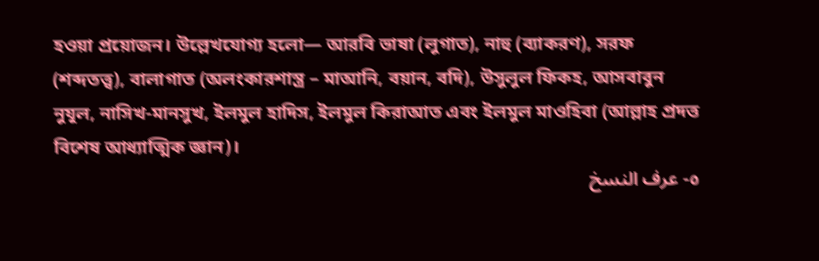হওয়া প্রয়োজন। উল্লেখযোগ্য হলো— আরবি ভাষা (লুগাত), নাহু (ব্যাকরণ), সরফ (শব্দতত্ত্ব), বালাগাত (অলংকারশাস্ত্র – মাআনি, বয়ান, বদি), উসুলুল ফিকহ, আসবাবুন নুযূল, নাসিখ-মানসুখ, ইলমুল হাদিস, ইলমুল কিরাআত এবং ইলমুল মাওহিবা (আল্লাহ প্রদত্ত বিশেষ আধ্যাত্মিক জ্ঞান)।
٥- عرف النسخ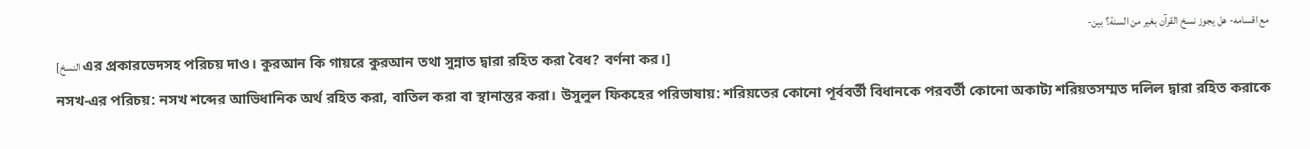مع اقسامه- هل يجوز نسخ القرآن بغير من السنة؟ بين-
[النسخ এর প্রকারভেদসহ পরিচয় দাও। কুরআন কি গায়রে কুরআন তথা সুন্নাত দ্বারা রহিত করা বৈধ? বর্ণনা কর।]
নসখ-এর পরিচয়: নসখ শব্দের আভিধানিক অর্থ রহিত করা, বাতিল করা বা স্থানান্তর করা। উসুলুল ফিকহের পরিভাষায়: শরিয়তের কোনো পূর্ববর্তী বিধানকে পরবর্তী কোনো অকাট্য শরিয়তসম্মত দলিল দ্বারা রহিত করাকে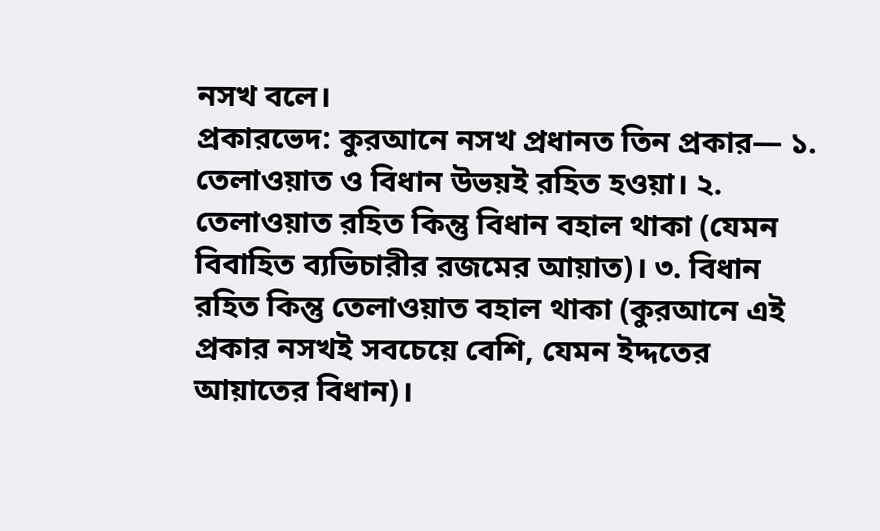নসখ বলে।
প্রকারভেদ: কুরআনে নসখ প্রধানত তিন প্রকার— ১. তেলাওয়াত ও বিধান উভয়ই রহিত হওয়া। ২. তেলাওয়াত রহিত কিন্তু বিধান বহাল থাকা (যেমন বিবাহিত ব্যভিচারীর রজমের আয়াত)। ৩. বিধান রহিত কিন্তু তেলাওয়াত বহাল থাকা (কুরআনে এই প্রকার নসখই সবচেয়ে বেশি, যেমন ইদ্দতের আয়াতের বিধান)।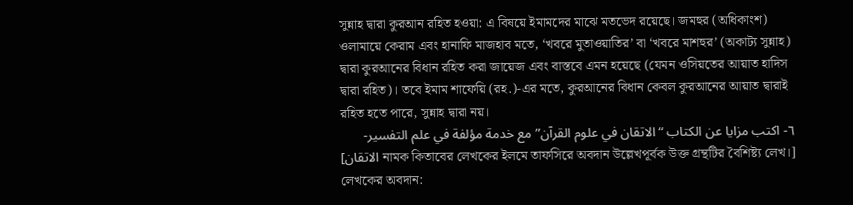সুন্নাহ দ্বারা কুরআন রহিত হওয়া: এ বিষয়ে ইমামদের মাঝে মতভেদ রয়েছে। জমহুর (অধিকাংশ) ওলামায়ে কেরাম এবং হানাফি মাজহাব মতে, ‘খবরে মুতাওয়াতির’ বা ‘খবরে মাশহুর’ (অকাট্য সুন্নাহ) দ্বারা কুরআনের বিধান রহিত করা জায়েজ এবং বাস্তবে এমন হয়েছে (যেমন ওসিয়তের আয়াত হাদিস দ্বারা রহিত)। তবে ইমাম শাফেয়ি (রহ.)-এর মতে, কুরআনের বিধান কেবল কুরআনের আয়াত দ্বারাই রহিত হতে পারে, সুন্নাহ দ্বারা নয়।
٦- اكتب مزايا عن الكتاب “الاتقان في علوم القرآن” مع خدمة مؤلفة في علم التفسير-
[الاتقان নামক কিতাবের লেখকের ইলমে তাফসিরে অবদান উল্লেখপূর্বক উক্ত গ্রন্থটির বৈশিষ্ট্য লেখ।]
লেখকের অবদান: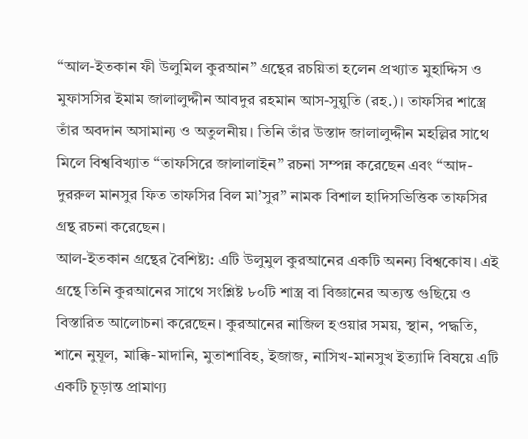“আল-ইতকান ফী উলুমিল কুরআন” গ্রন্থের রচয়িতা হলেন প্রখ্যাত মুহাদ্দিস ও মুফাসসির ইমাম জালালুদ্দীন আবদুর রহমান আস-সুয়ুতি (রহ.)। তাফসির শাস্ত্রে তাঁর অবদান অসামান্য ও অতুলনীয়। তিনি তাঁর উস্তাদ জালালুদ্দীন মহল্লির সাথে মিলে বিশ্ববিখ্যাত “তাফসিরে জালালাইন” রচনা সম্পন্ন করেছেন এবং “আদ-দুররুল মানসুর ফিত তাফসির বিল মা’সুর” নামক বিশাল হাদিসভিত্তিক তাফসির গ্রন্থ রচনা করেছেন।
আল-ইতকান গ্রন্থের বৈশিষ্ট্য: এটি উলুমুল কুরআনের একটি অনন্য বিশ্বকোষ। এই গ্রন্থে তিনি কুরআনের সাথে সংশ্লিষ্ট ৮০টি শাস্ত্র বা বিজ্ঞানের অত্যন্ত গুছিয়ে ও বিস্তারিত আলোচনা করেছেন। কুরআনের নাজিল হওয়ার সময়, স্থান, পদ্ধতি, শানে নুযূল, মাক্কি-মাদানি, মুতাশাবিহ, ইজাজ, নাসিখ-মানসুখ ইত্যাদি বিষয়ে এটি একটি চূড়ান্ত প্রামাণ্য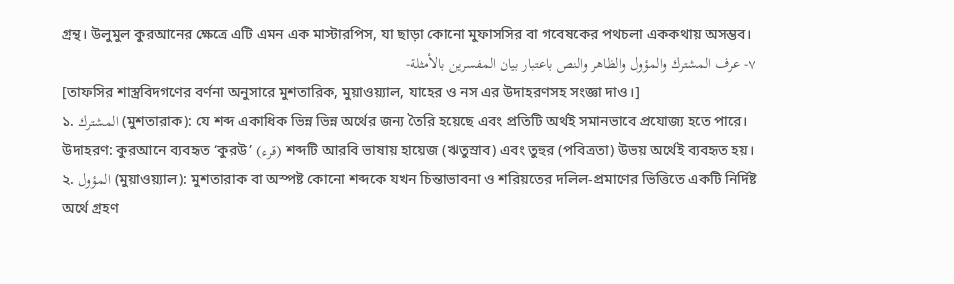গ্রন্থ। উলুমুল কুরআনের ক্ষেত্রে এটি এমন এক মাস্টারপিস, যা ছাড়া কোনো মুফাসসির বা গবেষকের পথচলা এককথায় অসম্ভব।
٧- عرف المشترك والمؤول والظاهر والنص باعتبار بيان المفسرين بالأمثلة-
[তাফসির শাস্ত্রবিদগণের বর্ণনা অনুসারে মুশতারিক, মুয়াওয়্যাল, যাহের ও নস এর উদাহরণসহ সংজ্ঞা দাও।]
১. المشترك (মুশতারাক): যে শব্দ একাধিক ভিন্ন ভিন্ন অর্থের জন্য তৈরি হয়েছে এবং প্রতিটি অর্থই সমানভাবে প্রযোজ্য হতে পারে। উদাহরণ: কুরআনে ব্যবহৃত ‘কুরউ’ (قرء) শব্দটি আরবি ভাষায় হায়েজ (ঋতুস্রাব) এবং তুহুর (পবিত্রতা) উভয় অর্থেই ব্যবহৃত হয়।
২. المؤول (মুয়াওয়্যাল): মুশতারাক বা অস্পষ্ট কোনো শব্দকে যখন চিন্তাভাবনা ও শরিয়তের দলিল-প্রমাণের ভিত্তিতে একটি নির্দিষ্ট অর্থে গ্রহণ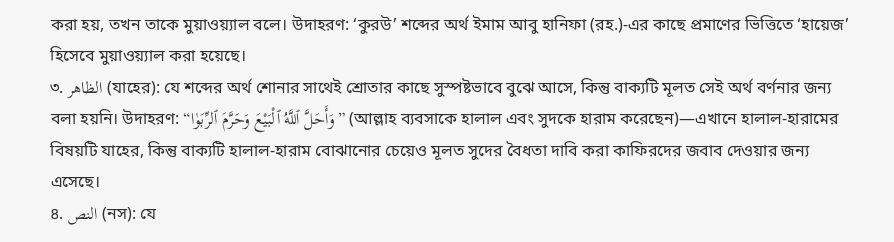করা হয়, তখন তাকে মুয়াওয়্যাল বলে। উদাহরণ: ‘কুরউ’ শব্দের অর্থ ইমাম আবু হানিফা (রহ.)-এর কাছে প্রমাণের ভিত্তিতে ‘হায়েজ’ হিসেবে মুয়াওয়্যাল করা হয়েছে।
৩. الظاهر (যাহের): যে শব্দের অর্থ শোনার সাথেই শ্রোতার কাছে সুস্পষ্টভাবে বুঝে আসে, কিন্তু বাক্যটি মূলত সেই অর্থ বর্ণনার জন্য বলা হয়নি। উদাহরণ: “وَأَحَلَّ ٱللَّهُ ٱلْبَيْعَ وَحَرَّمَ ٱلرِّبَوٰا” (আল্লাহ ব্যবসাকে হালাল এবং সুদকে হারাম করেছেন)—এখানে হালাল-হারামের বিষয়টি যাহের, কিন্তু বাক্যটি হালাল-হারাম বোঝানোর চেয়েও মূলত সুদের বৈধতা দাবি করা কাফিরদের জবাব দেওয়ার জন্য এসেছে।
৪. النص (নস): যে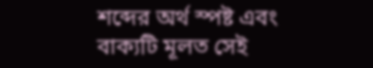শব্দের অর্থ স্পষ্ট এবং বাক্যটি মূলত সেই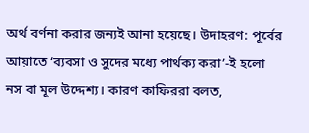অর্থ বর্ণনা করার জন্যই আনা হয়েছে। উদাহরণ: পূর্বের আয়াতে ‘ব্যবসা ও সুদের মধ্যে পার্থক্য করা’-ই হলো নস বা মূল উদ্দেশ্য। কারণ কাফিররা বলত,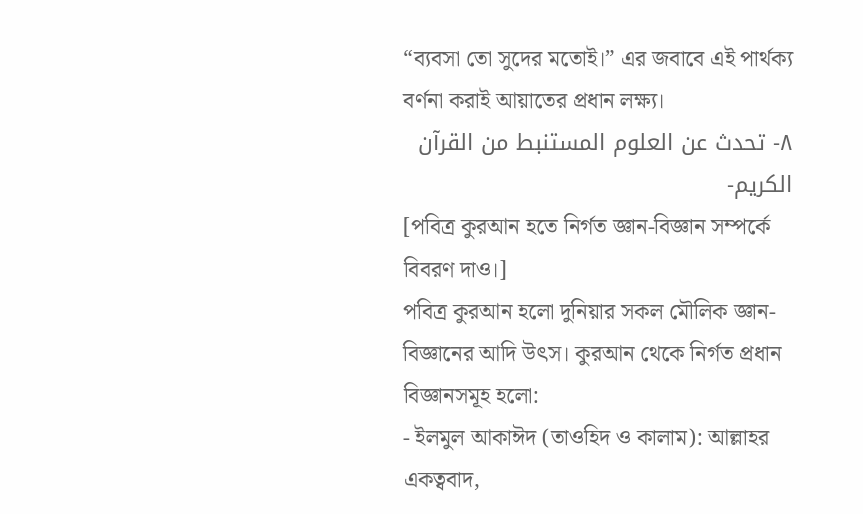“ব্যবসা তো সুদের মতোই।” এর জবাবে এই পার্থক্য বর্ণনা করাই আয়াতের প্রধান লক্ষ্য।
٨- تحدث عن العلوم المستنبط من القرآن الكريم-
[পবিত্র কুরআন হতে নির্গত জ্ঞান-বিজ্ঞান সম্পর্কে বিবরণ দাও।]
পবিত্র কুরআন হলো দুনিয়ার সকল মৌলিক জ্ঞান-বিজ্ঞানের আদি উৎস। কুরআন থেকে নির্গত প্রধান বিজ্ঞানসমূহ হলো:
- ইলমুল আকাঈদ (তাওহিদ ও কালাম): আল্লাহর একত্ববাদ,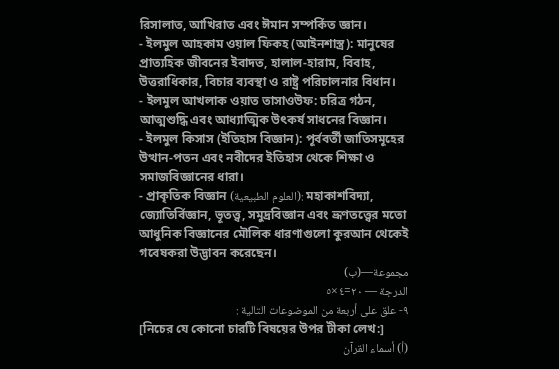রিসালাত, আখিরাত এবং ঈমান সম্পর্কিত জ্ঞান।
- ইলমুল আহকাম ওয়াল ফিকহ (আইনশাস্ত্র): মানুষের প্রাত্যহিক জীবনের ইবাদত, হালাল-হারাম, বিবাহ, উত্তরাধিকার, বিচার ব্যবস্থা ও রাষ্ট্র পরিচালনার বিধান।
- ইলমুল আখলাক ওয়াত তাসাওউফ: চরিত্র গঠন, আত্মশুদ্ধি এবং আধ্যাত্মিক উৎকর্ষ সাধনের বিজ্ঞান।
- ইলমুল কিসাস (ইতিহাস বিজ্ঞান): পূর্ববর্তী জাতিসমূহের উত্থান-পতন এবং নবীদের ইতিহাস থেকে শিক্ষা ও সমাজবিজ্ঞানের ধারা।
- প্রাকৃতিক বিজ্ঞান (العلوم الطبيعية): মহাকাশবিদ্যা, জ্যোতির্বিজ্ঞান, ভূতত্ত্ব, সমুদ্রবিজ্ঞান এবং ভ্রূণতত্ত্বের মতো আধুনিক বিজ্ঞানের মৌলিক ধারণাগুলো কুরআন থেকেই গবেষকরা উদ্ভাবন করেছেন।
مجموعة—(ب)
الدرجة — ٢٠=٤×٥
٩- علق على أربعة من الموضوعات التالية :
[নিচের যে কোনো চারটি বিষয়ের উপর টীকা লেখ:]
(أ) أسماء القرآن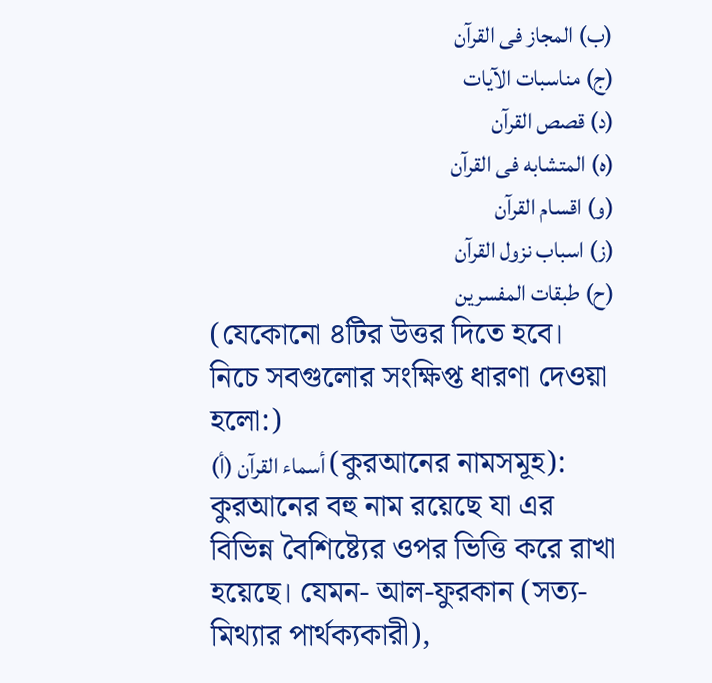(ب) المجاز فى القرآن
(ج) مناسبات الآيات
(د) قصص القرآن
(ه) المتشابه فى القرآن
(و) اقسام القرآن
(ز) اسباب نزول القرآن
(ح) طبقات المفسرين
(যেকোনো ৪টির উত্তর দিতে হবে। নিচে সবগুলোর সংক্ষিপ্ত ধারণা দেওয়া হলো:)
(أ) أسماء القرآن (কুরআনের নামসমূহ): কুরআনের বহু নাম রয়েছে যা এর বিভিন্ন বৈশিষ্ট্যের ওপর ভিত্তি করে রাখা হয়েছে। যেমন- আল-ফুরকান (সত্য-মিথ্যার পার্থক্যকারী),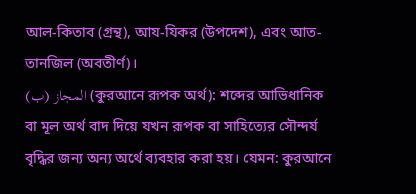আল-কিতাব (গ্রন্থ), আয-যিকর (উপদেশ), এবং আত-তানজিল (অবতীর্ণ)।
(ب) المجاز (কুরআনে রূপক অর্থ): শব্দের আভিধানিক বা মূল অর্থ বাদ দিয়ে যখন রূপক বা সাহিত্যের সৌন্দর্য বৃদ্ধির জন্য অন্য অর্থে ব্যবহার করা হয়। যেমন: কুরআনে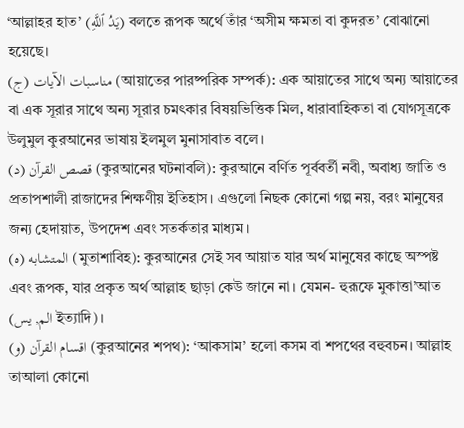‘আল্লাহর হাত’ (يَدُ ٱللَّهِ) বলতে রূপক অর্থে তাঁর ‘অসীম ক্ষমতা বা কুদরত’ বোঝানো হয়েছে।
(ج) مناسبات الآيات (আয়াতের পারষ্পরিক সম্পর্ক): এক আয়াতের সাথে অন্য আয়াতের বা এক সূরার সাথে অন্য সূরার চমৎকার বিষয়ভিত্তিক মিল, ধারাবাহিকতা বা যোগসূত্রকে উলুমুল কুরআনের ভাষায় ইলমুল মুনাসাবাত বলে।
(د) قصص القرآن (কুরআনের ঘটনাবলি): কুরআনে বর্ণিত পূর্ববর্তী নবী, অবাধ্য জাতি ও প্রতাপশালী রাজাদের শিক্ষণীয় ইতিহাস। এগুলো নিছক কোনো গল্প নয়, বরং মানুষের জন্য হেদায়াত, উপদেশ এবং সতর্কতার মাধ্যম।
(ه) المتشابه (মুতাশাবিহ): কুরআনের সেই সব আয়াত যার অর্থ মানুষের কাছে অস্পষ্ট এবং রূপক, যার প্রকৃত অর্থ আল্লাহ ছাড়া কেউ জানে না। যেমন- হুরূফে মুকাত্তা’আত (الم, يس ইত্যাদি)।
(و) اقسام القرآن (কুরআনের শপথ): ‘আকসাম’ হলো কসম বা শপথের বহুবচন। আল্লাহ তাআলা কোনো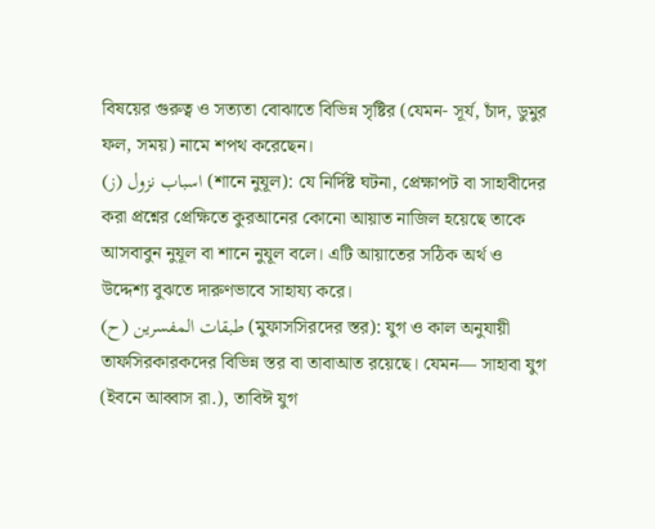বিষয়ের গুরুত্ব ও সত্যতা বোঝাতে বিভিন্ন সৃষ্টির (যেমন- সূর্য, চাঁদ, ডুমুর ফল, সময়) নামে শপথ করেছেন।
(ز) اسباب نزول (শানে নুযূল): যে নির্দিষ্ট ঘটনা, প্রেক্ষাপট বা সাহাবীদের করা প্রশ্নের প্রেক্ষিতে কুরআনের কোনো আয়াত নাজিল হয়েছে তাকে আসবাবুন নুযূল বা শানে নুযূল বলে। এটি আয়াতের সঠিক অর্থ ও উদ্দেশ্য বুঝতে দারুণভাবে সাহায্য করে।
(ح) طبقات المفسرين (মুফাসসিরদের স্তর): যুগ ও কাল অনুযায়ী তাফসিরকারকদের বিভিন্ন স্তর বা তাবাআত রয়েছে। যেমন— সাহাবা যুগ (ইবনে আব্বাস রা.), তাবিঈ যুগ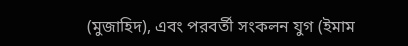(মুজাহিদ), এবং পরবর্তী সংকলন যুগ (ইমাম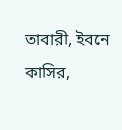তাবারী, ইবনে কাসির,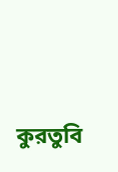কুরতুবি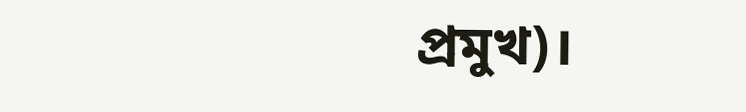প্রমুখ)।